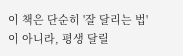이 책은 단순히 '잘 달리는 법'이 아니라, 평생 달릴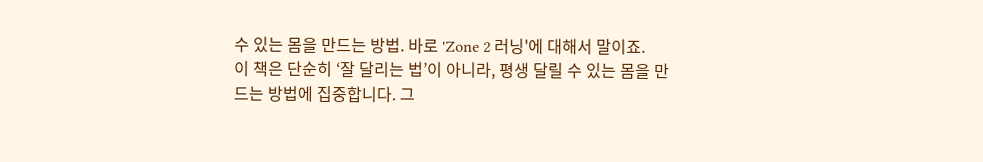수 있는 몸을 만드는 방법. 바로 'Zone 2 러닝'에 대해서 말이죠.
이 책은 단순히 ‘잘 달리는 법’이 아니라, 평생 달릴 수 있는 몸을 만드는 방법에 집중합니다. 그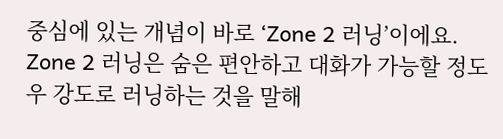중심에 있는 개념이 바로 ‘Zone 2 러닝’이에요.
Zone 2 러닝은 숨은 편안하고 대화가 가능할 정도우 강도로 러닝하는 것을 말해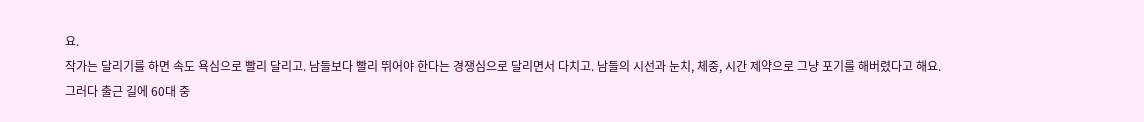요.
작가는 달리기를 하면 속도 욕심으로 빨리 달리고. 남들보다 빨리 뛰어야 한다는 경쟁심으로 달리면서 다치고. 남들의 시선과 눈치, 체중, 시간 제약으로 그냥 포기를 해버렸다고 해요.
그러다 출근 길에 60대 중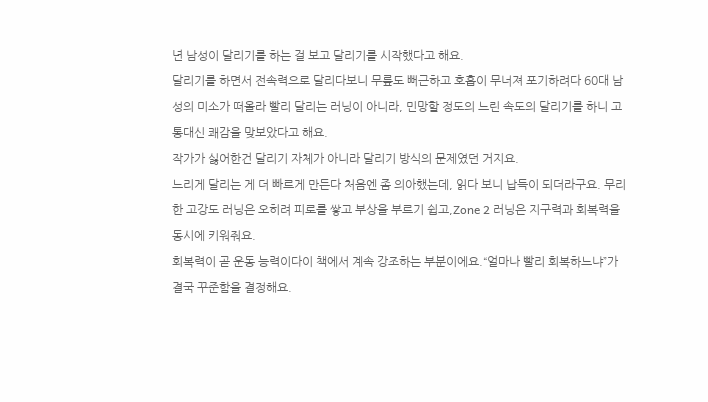년 남성이 달리기를 하는 걸 보고 달리기를 시작했다고 해요.
달리기를 하면서 전속력으로 달리다보니 무릎도 뻐근하고 호흡이 무너져 포기하려다 60대 남성의 미소가 떠올라 빨리 달리는 러닝이 아니라, 민망할 정도의 느린 속도의 달리기를 하니 고통대신 쾌감을 맞보았다고 해요.
작가가 싫어한건 달리기 자체가 아니라 달리기 방식의 문제였던 거지요.
느리게 달리는 게 더 빠르게 만든다 처음엔 좀 의아했는데, 읽다 보니 납득이 되더라구요. 무리한 고강도 러닝은 오히려 피로를 쌓고 부상을 부르기 쉽고,Zone 2 러닝은 지구력과 회복력을 동시에 키워줘요.
회복력이 곧 운동 능력이다이 책에서 계속 강조하는 부분이에요.“얼마나 빨리 회복하느냐”가 결국 꾸준함을 결정해요.